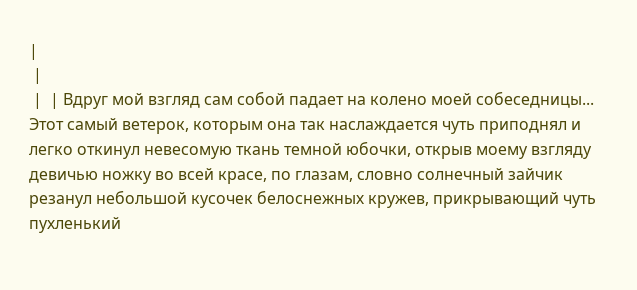|
 |
 |  | Вдруг мой взгляд сам собой падает на колено моей собеседницы... Этот самый ветерок, которым она так наслаждается чуть приподнял и легко откинул невесомую ткань темной юбочки, открыв моему взгляду девичью ножку во всей красе, по глазам, словно солнечный зайчик резанул небольшой кусочек белоснежных кружев, прикрывающий чуть пухленький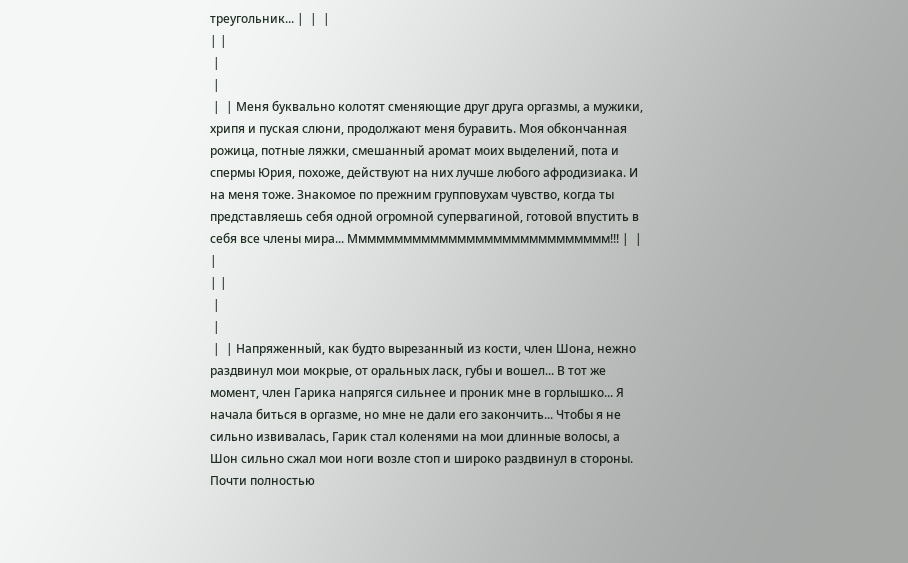треугольник... |  |  |
| |
 |
 |
 |  | Меня буквально колотят сменяющие друг друга оргазмы, а мужики, хрипя и пуская слюни, продолжают меня буравить. Моя обкончанная рожица, потные ляжки, смешанный аромат моих выделений, пота и спермы Юрия, похоже, действуют на них лучше любого афродизиака. И на меня тоже. Знакомое по прежним групповухам чувство, когда ты представляешь себя одной огромной супервагиной, готовой впустить в себя все члены мира... Ммммммммммммммммммммммммммммм!!! |  |  |
| |
 |
 |
 |  | Напряженный, как будто вырезанный из кости, член Шона, нежно раздвинул мои мокрые, от оральных ласк, губы и вошел... В тот же момент, член Гарика напрягся сильнее и проник мне в горлышко... Я начала биться в оргазме, но мне не дали его закончить... Чтобы я не сильно извивалась, Гарик стал коленями на мои длинные волосы, а Шон сильно сжал мои ноги возле стоп и широко раздвинул в стороны. Почти полностью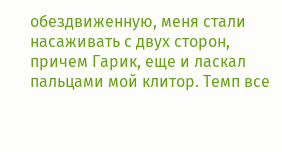обездвиженную, меня стали насаживать с двух сторон, причем Гарик, еще и ласкал пальцами мой клитор. Темп все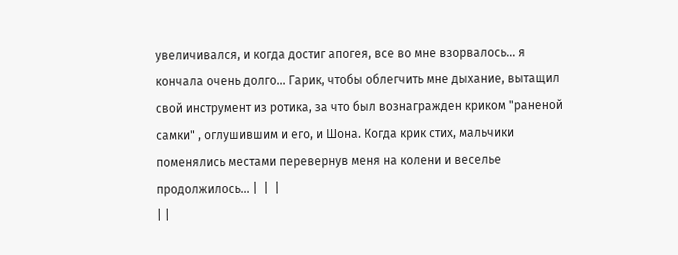увеличивался, и когда достиг апогея, все во мне взорвалось... я кончала очень долго... Гарик, чтобы облегчить мне дыхание, вытащил свой инструмент из ротика, за что был вознагражден криком "раненой самки" , оглушившим и его, и Шона. Когда крик стих, мальчики поменялись местами перевернув меня на колени и веселье продолжилось... |  |  |
| |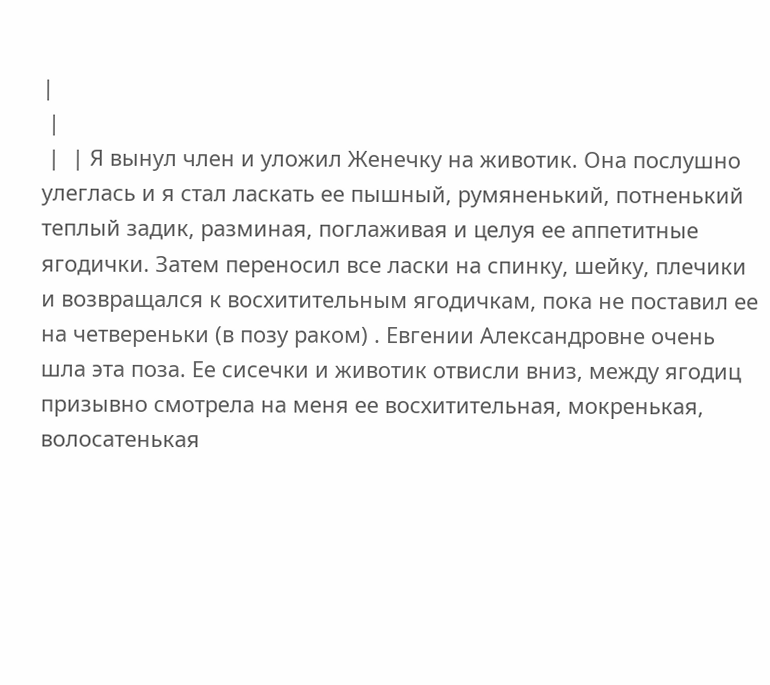|
 |
 |  | Я вынул член и уложил Женечку на животик. Она послушно улеглась и я стал ласкать ее пышный, румяненький, потненький теплый задик, разминая, поглаживая и целуя ее аппетитные ягодички. Затем переносил все ласки на спинку, шейку, плечики и возвращался к восхитительным ягодичкам, пока не поставил ее на четвереньки (в позу раком) . Евгении Александровне очень шла эта поза. Ее сисечки и животик отвисли вниз, между ягодиц призывно смотрела на меня ее восхитительная, мокренькая, волосатенькая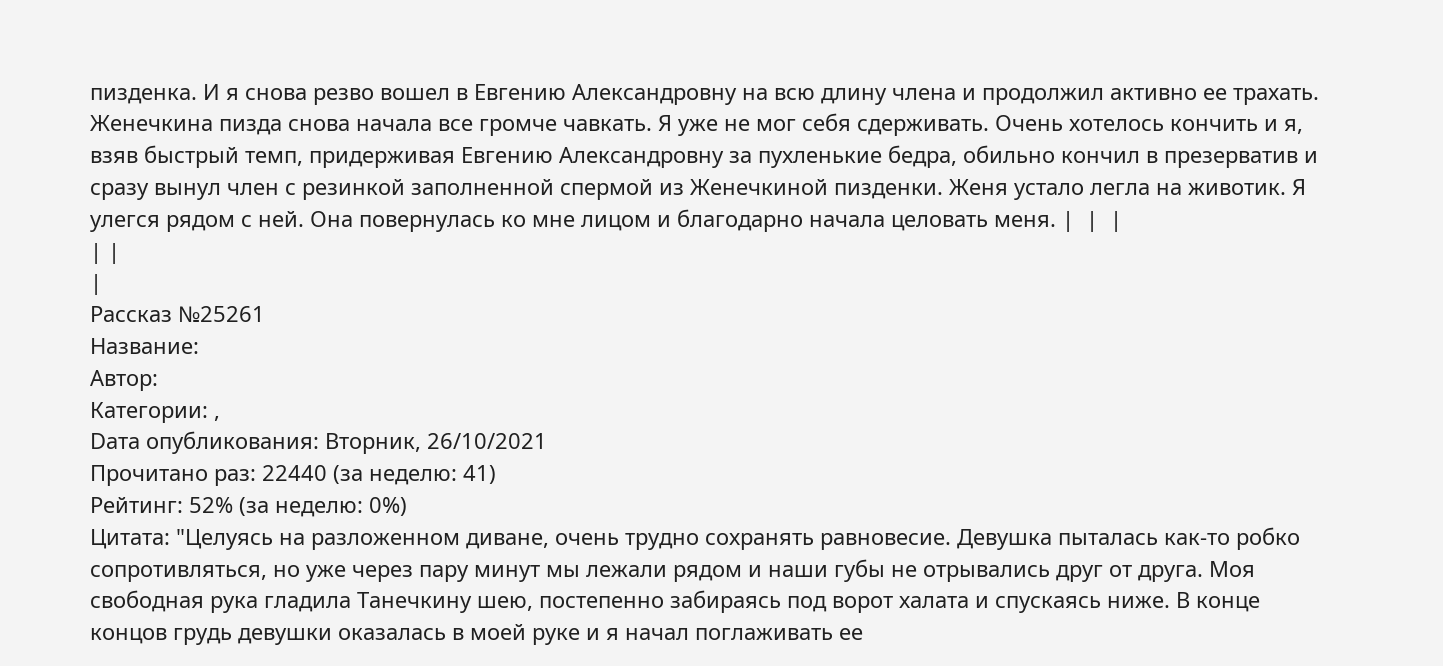пизденка. И я снова резво вошел в Евгению Александровну на всю длину члена и продолжил активно ее трахать. Женечкина пизда снова начала все громче чавкать. Я уже не мог себя сдерживать. Очень хотелось кончить и я, взяв быстрый темп, придерживая Евгению Александровну за пухленькие бедра, обильно кончил в презерватив и сразу вынул член с резинкой заполненной спермой из Женечкиной пизденки. Женя устало легла на животик. Я улегся рядом с ней. Она повернулась ко мне лицом и благодарно начала целовать меня. |  |  |
| |
|
Рассказ №25261
Название:
Автор:
Категории: ,
Dата опубликования: Вторник, 26/10/2021
Прочитано раз: 22440 (за неделю: 41)
Рейтинг: 52% (за неделю: 0%)
Цитата: "Целуясь на разложенном диване, очень трудно сохранять равновесие. Девушка пыталась как-то робко сопротивляться, но уже через пару минут мы лежали рядом и наши губы не отрывались друг от друга. Моя свободная рука гладила Танечкину шею, постепенно забираясь под ворот халата и спускаясь ниже. В конце концов грудь девушки оказалась в моей руке и я начал поглаживать ее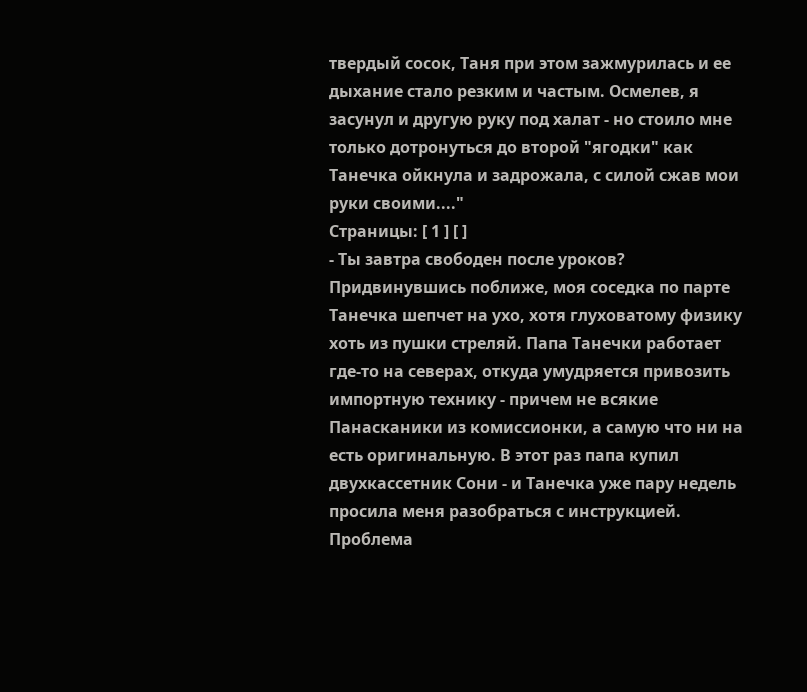твердый сосок, Таня при этом зажмурилась и ее дыхание стало резким и частым. Осмелев, я засунул и другую руку под халат - но стоило мне только дотронуться до второй "ягодки" как Танечка ойкнула и задрожала, с силой сжав мои руки своими...."
Страницы: [ 1 ] [ ]
- Ты завтра свободен после уроков?
Придвинувшись поближе, моя соседка по парте Танечка шепчет на ухо, хотя глуховатому физику хоть из пушки стреляй. Папа Танечки работает где-то на северах, откуда умудряется привозить импортную технику - причем не всякие Панасканики из комиссионки, а самую что ни на есть оригинальную. В этот раз папа купил двухкассетник Сони - и Танечка уже пару недель просила меня разобраться с инструкцией.
Проблема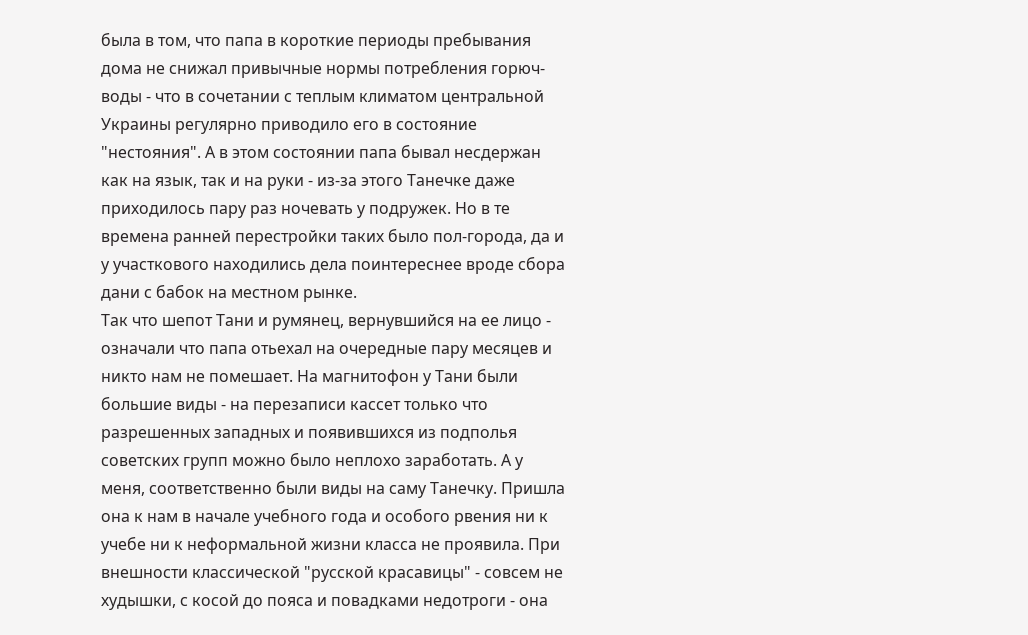была в том, что папа в короткие периоды пребывания дома не снижал привычные нормы потребления горюч-воды - что в сочетании с теплым климатом центральной Украины регулярно приводило его в состояние "нестояния". А в этом состоянии папа бывал несдержан как на язык, так и на руки - из-за этого Танечке даже приходилось пару раз ночевать у подружек. Но в те времена ранней перестройки таких было пол-города, да и у участкового находились дела поинтереснее вроде сбора дани с бабок на местном рынке.
Так что шепот Тани и румянец, вернувшийся на ее лицо - означали что папа отьехал на очередные пару месяцев и никто нам не помешает. На магнитофон у Тани были большие виды - на перезаписи кассет только что разрешенных западных и появившихся из подполья советских групп можно было неплохо заработать. А у меня, соответственно были виды на саму Танечку. Пришла она к нам в начале учебного года и особого рвения ни к учебе ни к неформальной жизни класса не проявила. При внешности классической "русской красавицы" - совсем не худышки, с косой до пояса и повадками недотроги - она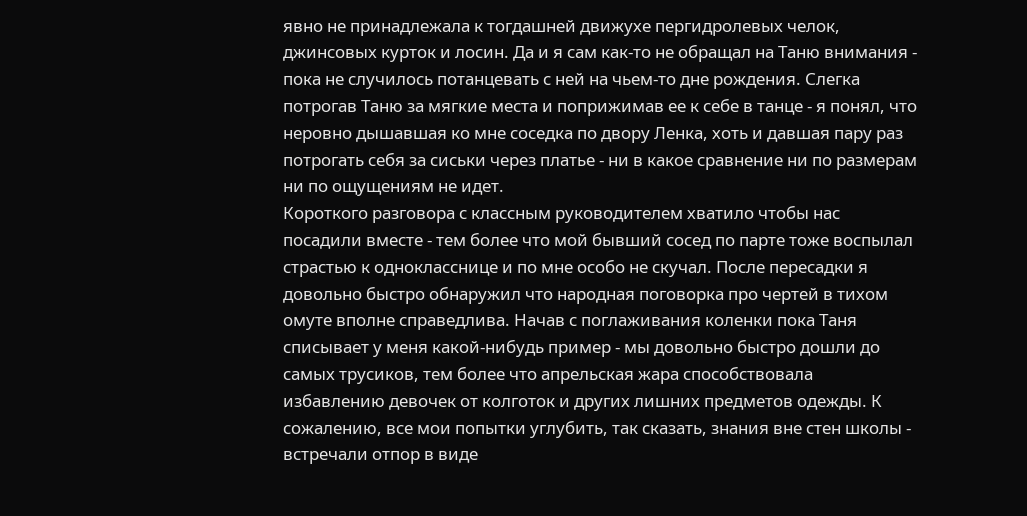явно не принадлежала к тогдашней движухе пергидролевых челок, джинсовых курток и лосин. Да и я сам как-то не обращал на Таню внимания - пока не случилось потанцевать с ней на чьем-то дне рождения. Слегка потрогав Таню за мягкие места и поприжимав ее к себе в танце - я понял, что неровно дышавшая ко мне соседка по двору Ленка, хоть и давшая пару раз потрогать себя за сиськи через платье - ни в какое сравнение ни по размерам ни по ощущениям не идет.
Короткого разговора с классным руководителем хватило чтобы нас посадили вместе - тем более что мой бывший сосед по парте тоже воспылал страстью к однокласснице и по мне особо не скучал. После пересадки я довольно быстро обнаружил что народная поговорка про чертей в тихом омуте вполне справедлива. Начав с поглаживания коленки пока Таня списывает у меня какой-нибудь пример - мы довольно быстро дошли до самых трусиков, тем более что апрельская жара способствовала избавлению девочек от колготок и других лишних предметов одежды. К сожалению, все мои попытки углубить, так сказать, знания вне стен школы - встречали отпор в виде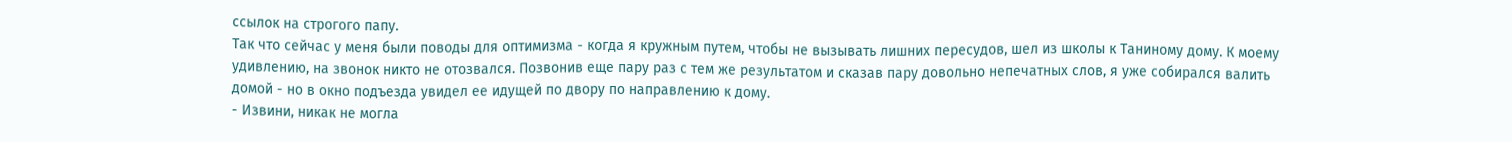ссылок на строгого папу.
Так что сейчас у меня были поводы для оптимизма - когда я кружным путем, чтобы не вызывать лишних пересудов, шел из школы к Таниному дому. К моему удивлению, на звонок никто не отозвался. Позвонив еще пару раз с тем же результатом и сказав пару довольно непечатных слов, я уже собирался валить домой - но в окно подъезда увидел ее идущей по двору по направлению к дому.
- Извини, никак не могла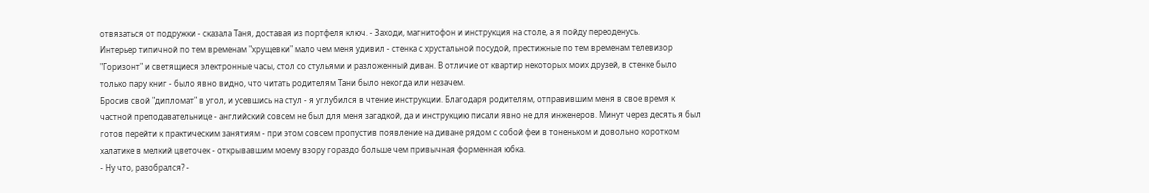отвязаться от подружки - сказала Таня, доставая из портфеля ключ. - Заходи, магнитофон и инструкция на столе, а я пойду переоденусь.
Интерьер типичной по тем временам "хрущевки" мало чем меня удивил - стенка с хрустальной посудой, престижные по тем временам телевизор "Горизонт" и светящиеся электронные часы, стол со стульями и разложенный диван. В отличие от квартир некоторых моих друзей, в стенке было только пару книг - было явно видно, что читать родителям Тани было некогда или незачем.
Бросив свой "дипломат" в угол, и усевшись на стул - я углубился в чтение инструкции. Благодаря родителям, отправившим меня в свое время к частной преподавательнице - английский совсем не был для меня загадкой, да и инструкцию писали явно не для инженеров. Минут через десять я был готов перейти к практическим занятиям - при этом совсем пропустив появление на диване рядом с собой феи в тоненьком и довольно коротком халатике в мелкий цветочек - открывавшим моему взору гораздо больше чем привычная форменная юбка.
- Ну что, разобрался? -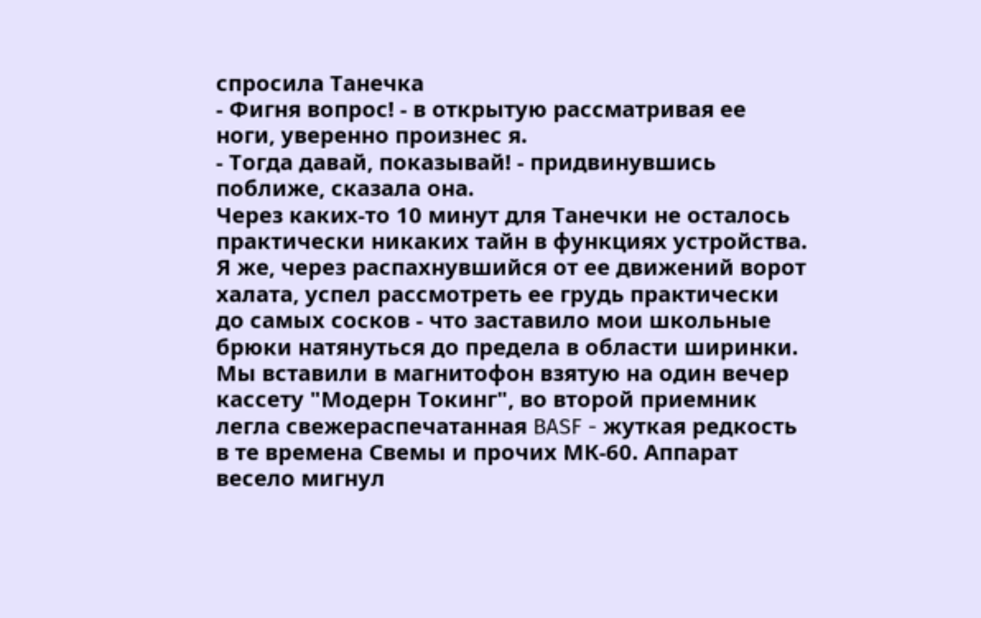спросила Танечка
- Фигня вопрос! - в открытую рассматривая ее ноги, уверенно произнес я.
- Тогда давай, показывай! - придвинувшись поближе, сказала она.
Через каких-то 10 минут для Танечки не осталось практически никаких тайн в функциях устройства. Я же, через распахнувшийся от ее движений ворот халата, успел рассмотреть ее грудь практически до самых сосков - что заставило мои школьные брюки натянуться до предела в области ширинки.
Мы вставили в магнитофон взятую на один вечер кассету "Модерн Токинг", во второй приемник легла свежераспечатанная BASF - жуткая редкость в те времена Свемы и прочих МК-60. Аппарат весело мигнул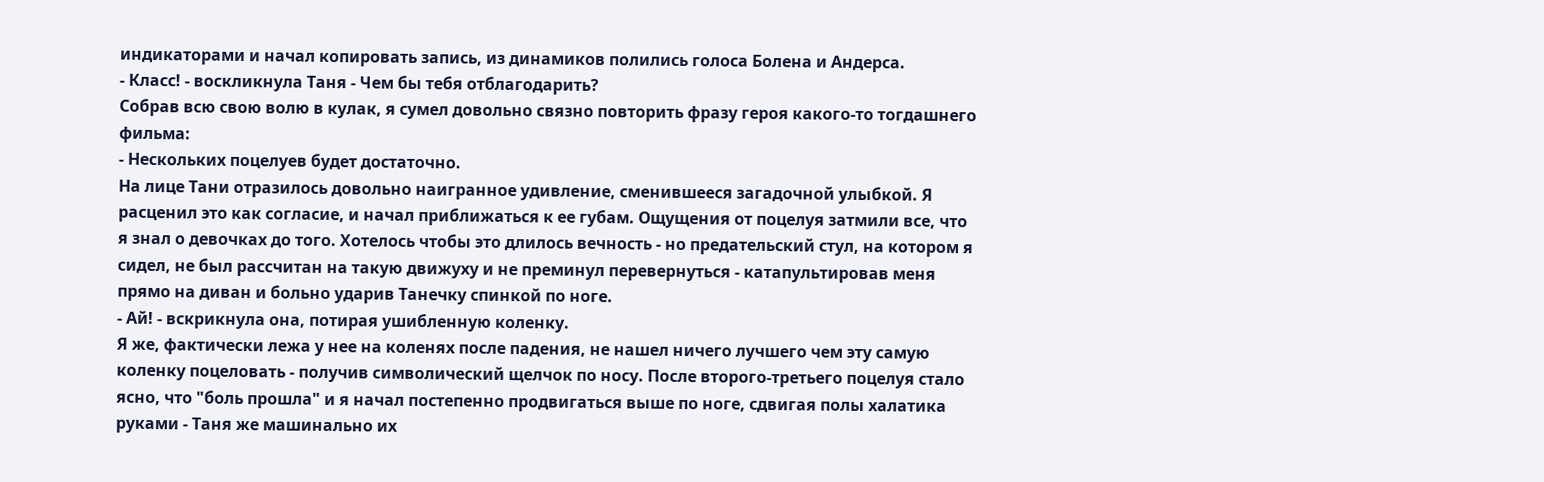индикаторами и начал копировать запись, из динамиков полились голоса Болена и Андерса.
- Класс! - воскликнула Таня - Чем бы тебя отблагодарить?
Собрав всю свою волю в кулак, я сумел довольно связно повторить фразу героя какого-то тогдашнего фильма:
- Нескольких поцелуев будет достаточно.
На лице Тани отразилось довольно наигранное удивление, сменившееся загадочной улыбкой. Я расценил это как согласие, и начал приближаться к ее губам. Ощущения от поцелуя затмили все, что я знал о девочках до того. Хотелось чтобы это длилось вечность - но предательский стул, на котором я сидел, не был рассчитан на такую движуху и не преминул перевернуться - катапультировав меня прямо на диван и больно ударив Танечку спинкой по ноге.
- Ай! - вскрикнула она, потирая ушибленную коленку.
Я же, фактически лежа у нее на коленях после падения, не нашел ничего лучшего чем эту самую коленку поцеловать - получив символический щелчок по носу. После второго-третьего поцелуя стало ясно, что "боль прошла" и я начал постепенно продвигаться выше по ноге, сдвигая полы халатика руками - Таня же машинально их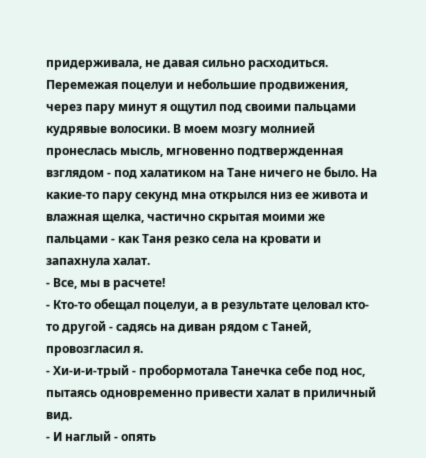придерживала, не давая сильно расходиться. Перемежая поцелуи и небольшие продвижения, через пару минут я ощутил под своими пальцами кудрявые волосики. В моем мозгу молнией пронеслась мысль, мгновенно подтвержденная взглядом - под халатиком на Тане ничего не было. На какие-то пару секунд мна открылся низ ее живота и влажная щелка, частично скрытая моими же пальцами - как Таня резко села на кровати и запахнула халат.
- Все, мы в расчете!
- Кто-то обещал поцелуи, а в результате целовал кто-то другой - садясь на диван рядом с Таней, провозгласил я.
- Хи-и-и-трый - пробормотала Танечка себе под нос, пытаясь одновременно привести халат в приличный вид.
- И наглый - опять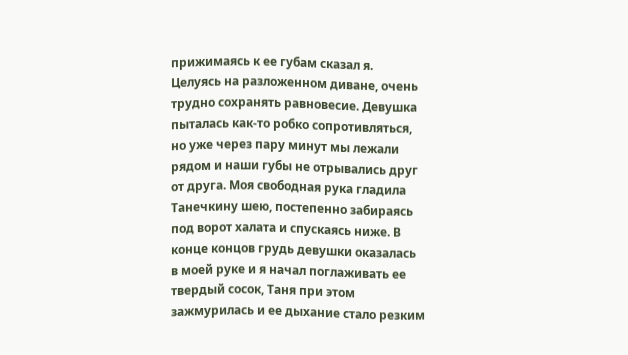прижимаясь к ее губам сказал я.
Целуясь на разложенном диване, очень трудно сохранять равновесие. Девушка пыталась как-то робко сопротивляться, но уже через пару минут мы лежали рядом и наши губы не отрывались друг от друга. Моя свободная рука гладила Танечкину шею, постепенно забираясь под ворот халата и спускаясь ниже. В конце концов грудь девушки оказалась в моей руке и я начал поглаживать ее твердый сосок, Таня при этом зажмурилась и ее дыхание стало резким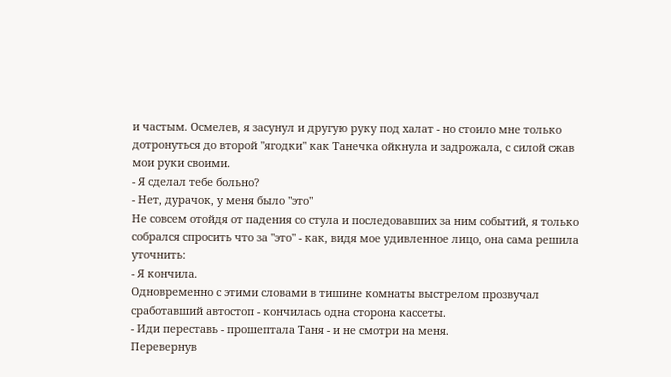и частым. Осмелев, я засунул и другую руку под халат - но стоило мне только дотронуться до второй "ягодки" как Танечка ойкнула и задрожала, с силой сжав мои руки своими.
- Я сделал тебе больно?
- Нет, дурачок, у меня было "это"
Не совсем отойдя от падения со стула и последовавших за ним событий, я только собрался спросить что за "это" - как, видя мое удивленное лицо, она сама решила уточнить:
- Я кончила.
Одновременно с этими словами в тишине комнаты выстрелом прозвучал сработавший автостоп - кончилась одна сторона кассеты.
- Иди переставь - прошептала Таня - и не смотри на меня.
Перевернув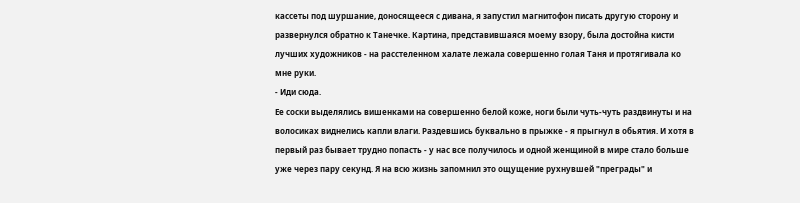кассеты под шуршание, доносящееся с дивана, я запустил магнитофон писать другую сторону и развернулся обратно к Танечке. Картина, представившаяся моему взору, была достойна кисти лучших художников - на расстеленном халате лежала совершенно голая Таня и протягивала ко мне руки.
- Иди сюда.
Ее соски выделялись вишенками на совершенно белой коже, ноги были чуть-чуть раздвинуты и на волосиках виднелись капли влаги. Раздевшись буквально в прыжке - я прыгнул в обьятия. И хотя в первый раз бывает трудно попасть - у нас все получилось и одной женщиной в мире стало больше уже через пару секунд. Я на всю жизнь запомнил это ощущение рухнувшей "преграды" и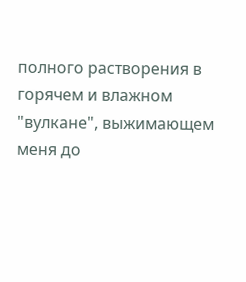полного растворения в горячем и влажном "вулкане", выжимающем меня до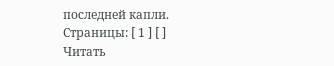последней капли.
Страницы: [ 1 ] [ ]
Читать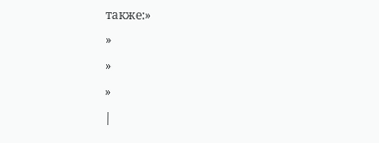также:»
»
»
»
|